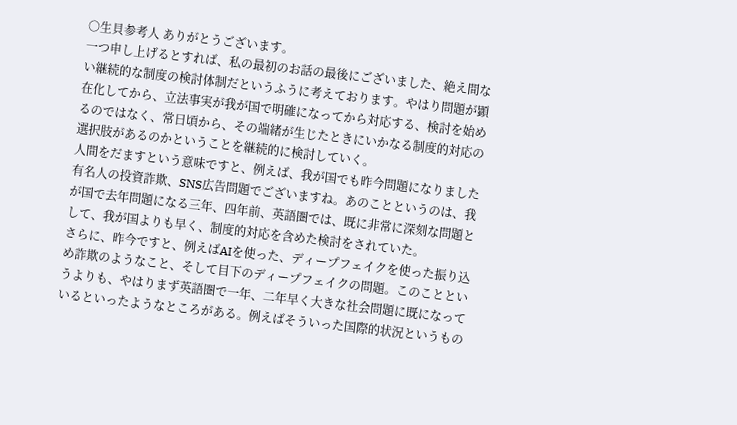○生貝参考人 ありがとうございます。
一つ申し上げるとすれば、私の最初のお話の最後にございました、絶え間ない継続的な制度の検討体制だというふうに考えております。やはり問題が顕在化してから、立法事実が我が国で明確になってから対応する、検討を始めるのではなく、常日頃から、その端緒が生じたときにいかなる制度的対応の選択肢があるのかということを継続的に検討していく。
人間をだますという意味ですと、例えば、我が国でも昨今問題になりました有名人の投資詐欺、SNS広告問題でございますね。あのことというのは、我が国で去年問題になる三年、四年前、英語圏では、既に非常に深刻な問題として、我が国よりも早く、制度的対応を含めた検討をされていた。
さらに、昨今ですと、例えばAIを使った、ディープフェイクを使った振り込め詐欺のようなこと、そして目下のディープフェイクの問題。このことというよりも、やはりまず英語圏で一年、二年早く大きな社会問題に既になっているといったようなところがある。例えばそういった国際的状況というもの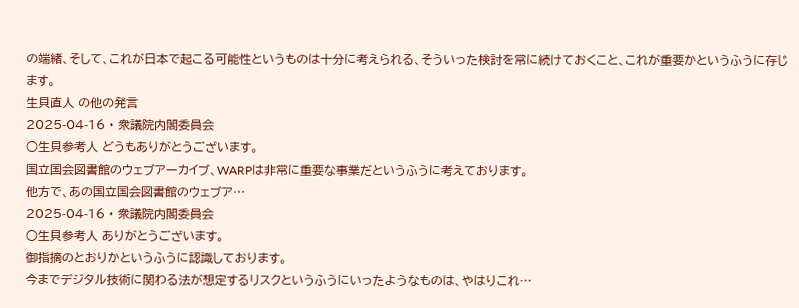の端緒、そして、これが日本で起こる可能性というものは十分に考えられる、そういった検討を常に続けておくこと、これが重要かというふうに存じます。
生貝直人 の他の発言
2025-04-16 · 衆議院内閣委員会
○生貝参考人 どうもありがとうございます。
国立国会図書館のウェブアーカイブ、WARPは非常に重要な事業だというふうに考えております。
他方で、あの国立国会図書館のウェブア…
2025-04-16 · 衆議院内閣委員会
○生貝参考人 ありがとうございます。
御指摘のとおりかというふうに認識しております。
今までデジタル技術に関わる法が想定するリスクというふうにいったようなものは、やはりこれ…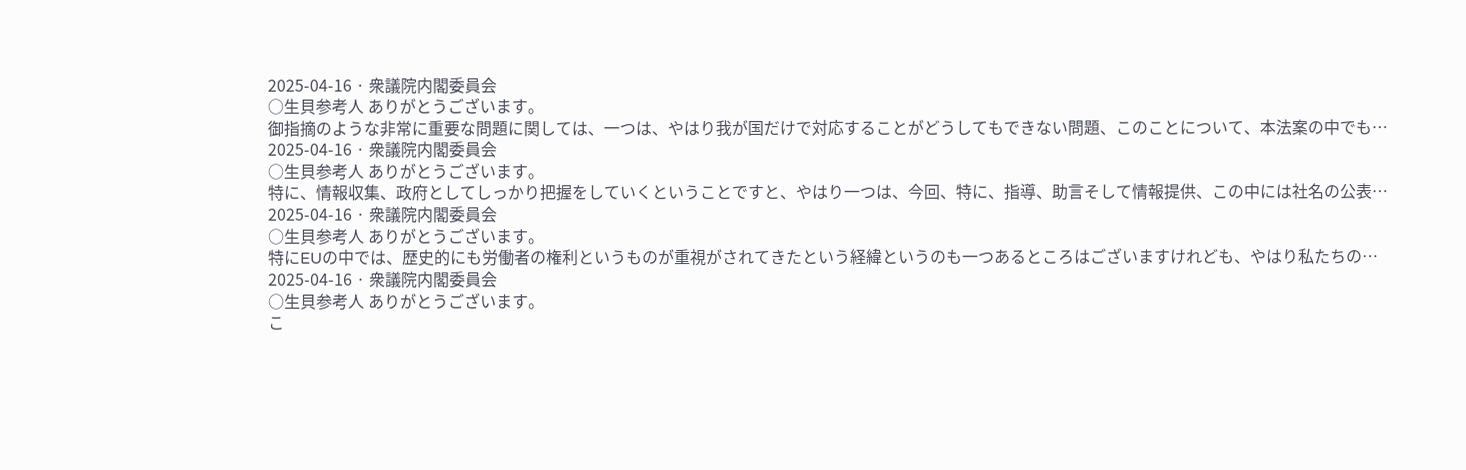2025-04-16 · 衆議院内閣委員会
○生貝参考人 ありがとうございます。
御指摘のような非常に重要な問題に関しては、一つは、やはり我が国だけで対応することがどうしてもできない問題、このことについて、本法案の中でも…
2025-04-16 · 衆議院内閣委員会
○生貝参考人 ありがとうございます。
特に、情報収集、政府としてしっかり把握をしていくということですと、やはり一つは、今回、特に、指導、助言そして情報提供、この中には社名の公表…
2025-04-16 · 衆議院内閣委員会
○生貝参考人 ありがとうございます。
特にEUの中では、歴史的にも労働者の権利というものが重視がされてきたという経緯というのも一つあるところはございますけれども、やはり私たちの…
2025-04-16 · 衆議院内閣委員会
○生貝参考人 ありがとうございます。
こ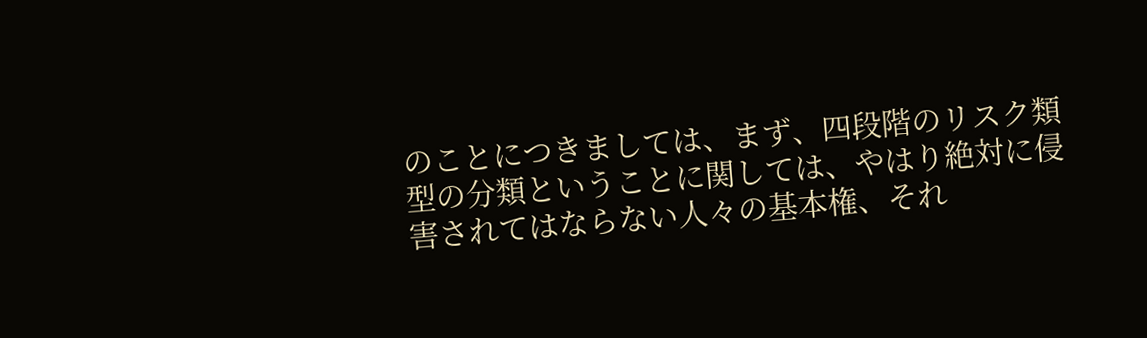のことにつきましては、まず、四段階のリスク類型の分類ということに関しては、やはり絶対に侵害されてはならない人々の基本権、それ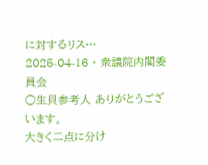に対するリス…
2025-04-16 · 衆議院内閣委員会
○生貝参考人 ありがとうございます。
大きく二点に分け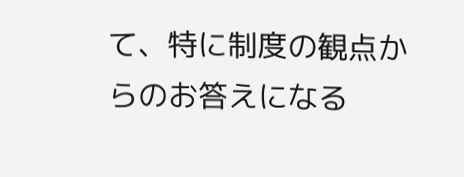て、特に制度の観点からのお答えになる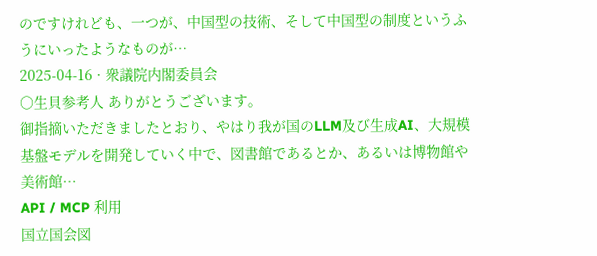のですけれども、一つが、中国型の技術、そして中国型の制度というふうにいったようなものが…
2025-04-16 · 衆議院内閣委員会
○生貝参考人 ありがとうございます。
御指摘いただきましたとおり、やはり我が国のLLM及び生成AI、大規模基盤モデルを開発していく中で、図書館であるとか、あるいは博物館や美術館…
API / MCP 利用
国立国会図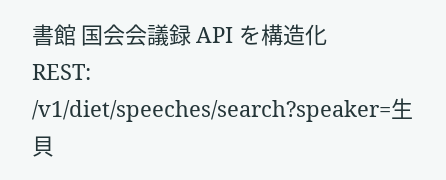書館 国会会議録 API を構造化
REST: /v1/diet/speeches/search?speaker=生貝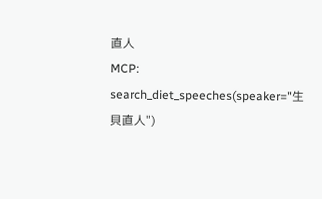直人
MCP: search_diet_speeches(speaker="生貝直人")